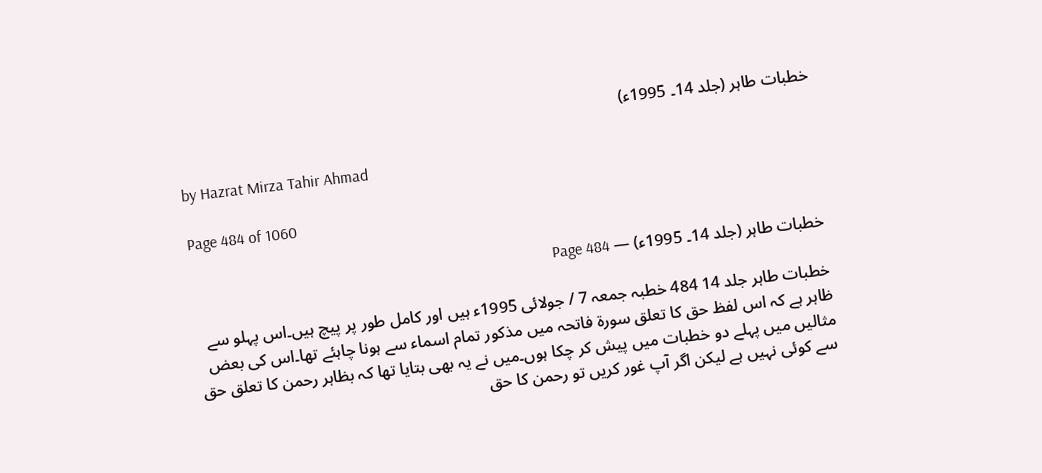خطبات طاہر (جلد 14۔ 1995ء)

by Hazrat Mirza Tahir Ahmad

Page 484 of 1060

خطبات طاہر (جلد 14۔ 1995ء) — Page 484

خطبات طاہر جلد 14 484 خطبہ جمعہ 7 / جولائی 1995ء ہیں اور کامل طور پر پیچ ہیں۔اس پہلو سے ظاہر ہے کہ اس لفظ حق کا تعلق سورۃ فاتحہ میں مذکور تمام اسماء سے ہونا چاہئے تھا۔اس کی بعض مثالیں میں پہلے دو خطبات میں پیش کر چکا ہوں۔میں نے یہ بھی بتایا تھا کہ بظاہر رحمن کا تعلق حق سے کوئی نہیں ہے لیکن اگر آپ غور کریں تو رحمن کا حق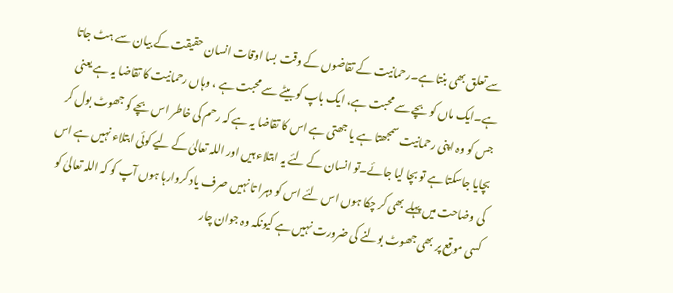سے تعلق بھی بنتا ہے۔رحمانیت کے تقاضوں کے وقت بسا اوقات انسان حقیقت کے بیان سے ہٹ جاتا ہے۔ایک ماں کو بچے سے محبت ہے، ایک باپ کو بیٹے سے محبت ہے ، وہاں رحمانیت کا تقاضا یہ ہے یعنی جس کو وہ اپنی رحمانیت سمجھتا ہے یا جھتی ہے اس کا تقاضا یہ ہے کہ رحم کی خاطر اس بچے کو جھوٹ بول کر بچایا جاسکتا ہے تو بچا لیا جائے۔تو انسان کے لئے یہ ابتلاء ہیں اور اللہ تعالیٰ کے لیے کوئی ابتلاء نہیں ہے اس کی وضاحت میں پہلے بھی کر چکا ہوں اس لئے اس کو دہرا تا نہیں صرف یاد کروارہا ہوں آپ کو کہ اللہ تعالیٰ کو کسی موقع پر بھی جھوٹ بولنے کی ضرورت نہیں ہے کیونکہ وہ جوان چار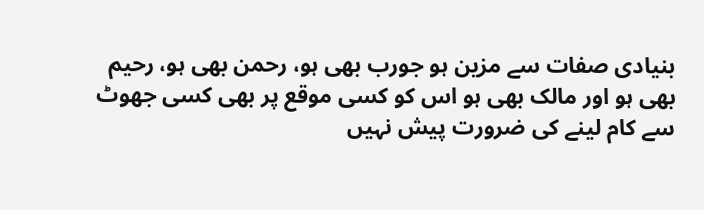بنیادی صفات سے مزین ہو جورب بھی ہو، رحمن بھی ہو، رحیم بھی ہو اور مالک بھی ہو اس کو کسی موقع پر بھی کسی جھوٹ سے کام لینے کی ضرورت پیش نہیں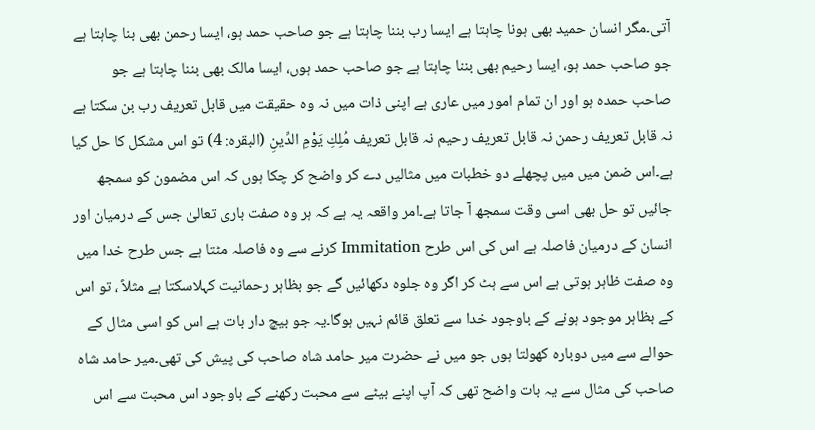آتی۔مگر انسان حمید بھی ہونا چاہتا ہے ایسا رب بننا چاہتا ہے جو صاحب حمد ہو، ایسا رحمن بھی بنا چاہتا ہے جو صاحب حمد ہو، ایسا رحیم بھی بننا چاہتا ہے جو صاحب حمد ہوں، ایسا مالک بھی بننا چاہتا ہے جو صاحب حمدہ ہو اور ان تمام امور میں عاری ہے اپنی ذات میں نہ وہ حقیقت میں قابل تعریف رب بن سکتا ہے نہ قابل تعریف رحمن نہ قابل تعریف رحیم نہ قابل تعریف مُلِكِ يَوْمِ الدِّينِ (البقرہ: 4) تو اس مشکل کا حل کیا ہے۔اس ضمن میں میں پچھلے دو خطبات میں مثالیں دے کر واضح کر چکا ہوں کہ اس مضمون کو سمجھ جائیں تو حل بھی اسی وقت سمجھ آ جاتا ہے۔امر واقعہ یہ ہے کہ ہر وہ صفت باری تعالیٰ جس کے درمیان اور انسان کے درمیان فاصلہ ہے اس کی اس طرح Immitation کرنے سے وہ فاصلہ مٹتا ہے جس طرح خدا میں وہ صفت ظاہر ہوتی ہے اس سے ہٹ کر اگر وہ جلوہ دکھائیں گے جو بظاہر رحمانیت کہلاسکتا ہے مثلاً ، تو اس کے بظاہر موجود ہونے کے باوجود خدا سے تعلق قائم نہیں ہوگا۔یہ جو بیچ دار بات ہے اس کو اسی مثال کے حوالے سے میں دوبارہ کھولتا ہوں جو میں نے حضرت میر حامد شاہ صاحب کی پیش کی تھی۔میر حامد شاہ صاحب کی مثال سے یہ بات واضح تھی کہ آپ اپنے بیٹے سے محبت رکھنے کے باوجود اس محبت سے اس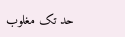حد تک مغلوب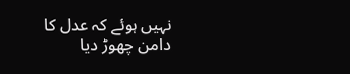نہیں ہوئے کہ عدل کا دامن چھوڑ دیا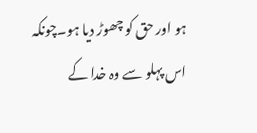ہو اور حق کو چھوڑ دیا ہو۔چونکہ اس پہلو سے وہ خدا کے